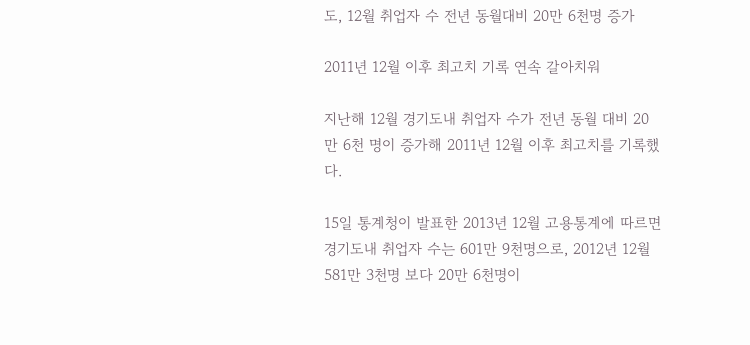도, 12월 취업자 수 전년 동월대비 20만 6천명 증가

2011년 12월 이후 최고치 기록 연속 갈아치워

지난해 12월 경기도내 취업자 수가 전년 동월 대비 20만 6천 명이 증가해 2011년 12월 이후 최고치를 기록했다.

15일 통계청이 발표한 2013년 12월 고용통계에 따르면 경기도내 취업자 수는 601만 9천명으로, 2012년 12월 581만 3천명 보다 20만 6천명이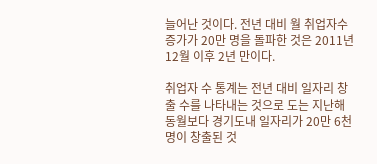늘어난 것이다. 전년 대비 월 취업자수 증가가 20만 명을 돌파한 것은 2011년 12월 이후 2년 만이다.

취업자 수 통계는 전년 대비 일자리 창출 수를 나타내는 것으로 도는 지난해 동월보다 경기도내 일자리가 20만 6천명이 창출된 것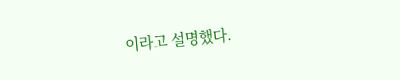이라고 설명했다.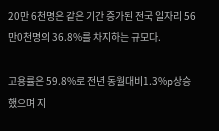20만 6천명은 같은 기간 증가된 전국 일자리 56만0천명의 36.8%를 차지하는 규모다.

고용률은 59.8%로 전년 동월대비1.3%p상승했으며 지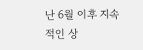난 6월 이후 지속적인 상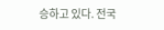승하고 있다. 전국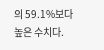의 59.1%보다 높은 수치다.